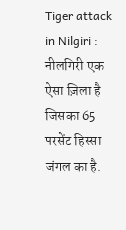Tiger attack in Nilgiri : नीलगिरी एक ऐसा ज़िला है जिसका 65 परसेंट हिस्सा जंगल का है.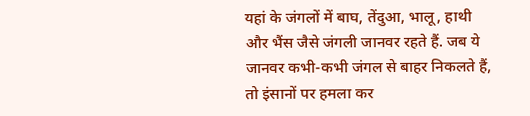यहां के जंगलों में बाघ, तेंदुआ, भालू, हाथी और भैंस जैसे जंगली जानवर रहते हैं. जब ये जानवर कभी-कभी जंगल से बाहर निकलते हैं, तो इंसानों पर हमला कर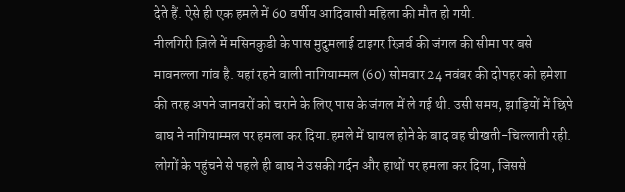देते हैं. ऐसे ही एक हमले में 60 वर्षीय आदिवासी महिला की मौत हो गयी.
नीलगिरी ज़िले में मसिनकुडी के पास मुदुमलाई टाइगर रिज़र्व की जंगल की सीमा पर बसे मावनल्ला गांव है. यहां रहने वाली नागियाम्मल (60) सोमवार 24 नवंबर की दोपहर को हमेशा की तरह अपने जानवरों को चराने के लिए पास के जंगल में ले गई थी. उसी समय, झाड़ियों में छिपे बाघ ने नागियाम्मल पर हमला कर दिया.हमले में घायल होने के बाद वह चीखती-चिल्लाती रही. लोगों के पहुंचने से पहले ही बाघ ने उसकी गर्दन और हाथों पर हमला कर दिया, जिससे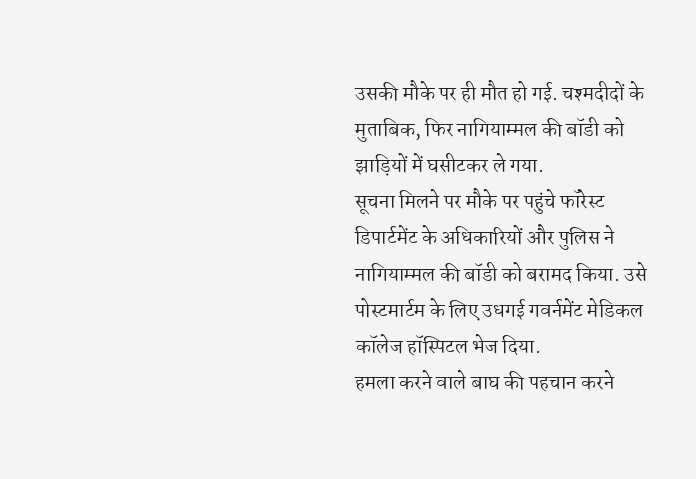उसकी मौके पर ही मौत हो गई. चश्मदीदों के मुताबिक, फिर नागियाम्मल की बॉडी को झाड़ियों में घसीटकर ले गया.
सूचना मिलने पर मौके पर पहुंचे फॉरेस्ट डिपार्टमेंट के अधिकारियों और पुलिस ने नागियाम्मल की बॉडी को बरामद किया. उसे पोस्टमार्टम के लिए उधगई गवर्नमेंट मेडिकल कॉलेज हॉस्पिटल भेज दिया.
हमला करने वाले बाघ की पहचान करने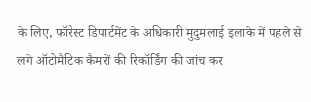के लिए, फॉरेस्ट डिपार्टमेंट के अधिकारी मुदुमलाई इलाके में पहले से लगे ऑटोमैटिक कैमरों की रिकॉर्डिंग की जांच कर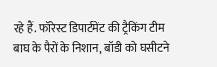रहे हैं. फॉरेस्ट डिपार्टमेंट की ट्रैकिंग टीम बाघ के पैरों के निशान, बॉडी को घसीटने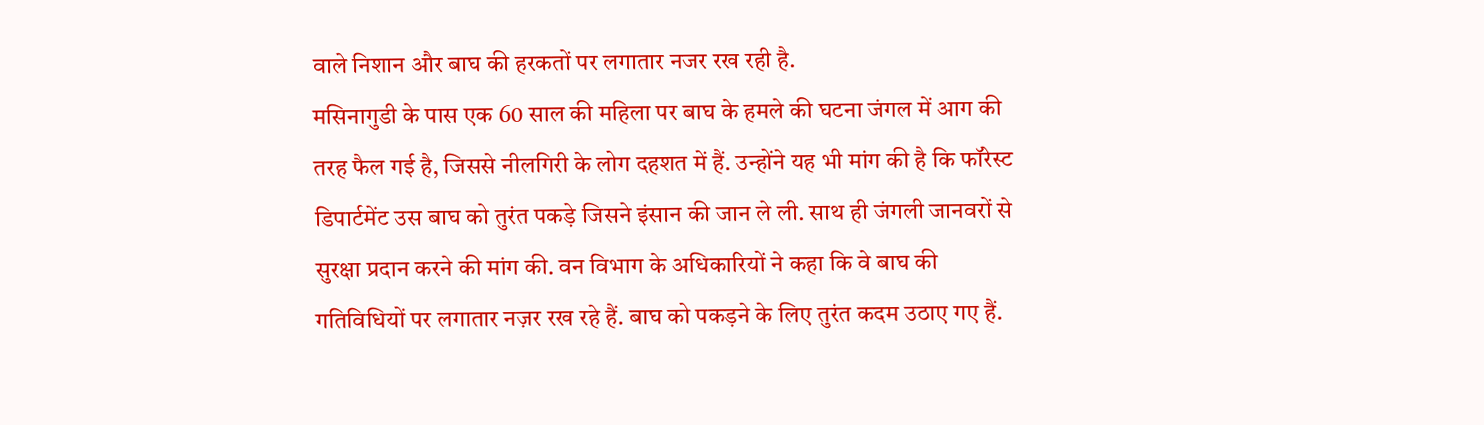वाले निशान और बाघ की हरकतों पर लगातार नजर रख रही है.
मसिनागुडी के पास एक 60 साल की महिला पर बाघ के हमले की घटना जंगल में आग की तरह फैल गई है, जिससे नीलगिरी के लोग दहशत में हैं. उन्होंने यह भी मांग की है कि फॉरेस्ट डिपार्टमेंट उस बाघ को तुरंत पकड़े जिसने इंसान की जान ले ली. साथ ही जंगली जानवरों से सुरक्षा प्रदान करने की मांग की. वन विभाग के अधिकारियों ने कहा कि वे बाघ की गतिविधियों पर लगातार नज़र रख रहे हैं. बाघ को पकड़ने के लिए तुरंत कदम उठाए गए हैं.